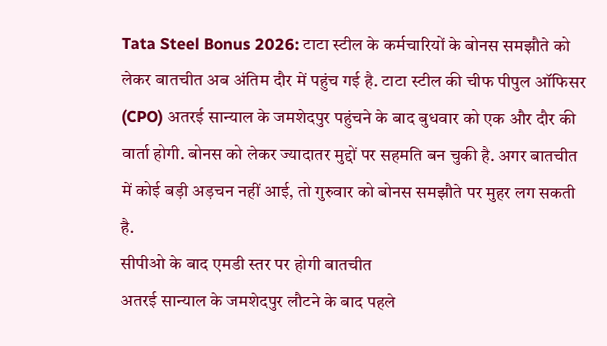Tata Steel Bonus 2026: टाटा स्टील के कर्मचारियों के बोनस समझौते को लेकर बातचीत अब अंतिम दौर में पहुंच गई है. टाटा स्टील की चीफ पीपुल ऑफिसर (CPO) अतरई सान्याल के जमशेदपुर पहुंचने के बाद बुधवार को एक और दौर की वार्ता होगी. बोनस को लेकर ज्यादातर मुद्दों पर सहमति बन चुकी है. अगर बातचीत में कोई बड़ी अड़चन नहीं आई, तो गुरुवार को बोनस समझौते पर मुहर लग सकती है.
सीपीओ के बाद एमडी स्तर पर होगी बातचीत
अतरई सान्याल के जमशेदपुर लौटने के बाद पहले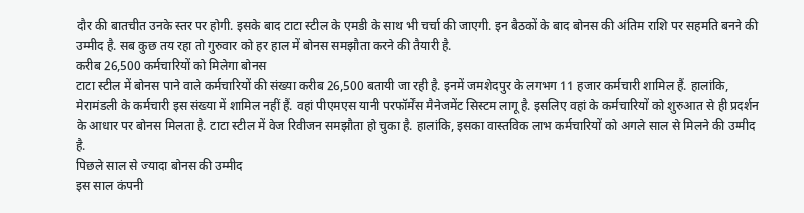दौर की बातचीत उनके स्तर पर होगी. इसके बाद टाटा स्टील के एमडी के साथ भी चर्चा की जाएगी. इन बैठकों के बाद बोनस की अंतिम राशि पर सहमति बनने की उम्मीद है. सब कुछ तय रहा तो गुरुवार को हर हाल में बोनस समझौता करने की तैयारी है.
करीब 26,500 कर्मचारियों को मिलेगा बोनस
टाटा स्टील में बोनस पाने वाले कर्मचारियों की संख्या करीब 26,500 बतायी जा रही है. इनमें जमशेदपुर के लगभग 11 हजार कर्मचारी शामिल हैं. हालांकि, मेरामंडली के कर्मचारी इस संख्या में शामिल नहीं हैं. वहां पीएमएस यानी परफॉर्मेंस मैनेजमेंट सिस्टम लागू है. इसलिए वहां के कर्मचारियों को शुरुआत से ही प्रदर्शन के आधार पर बोनस मिलता है. टाटा स्टील में वेज रिवीजन समझौता हो चुका है. हालांकि, इसका वास्तविक लाभ कर्मचारियों को अगले साल से मिलने की उम्मीद है.
पिछले साल से ज्यादा बोनस की उम्मीद
इस साल कंपनी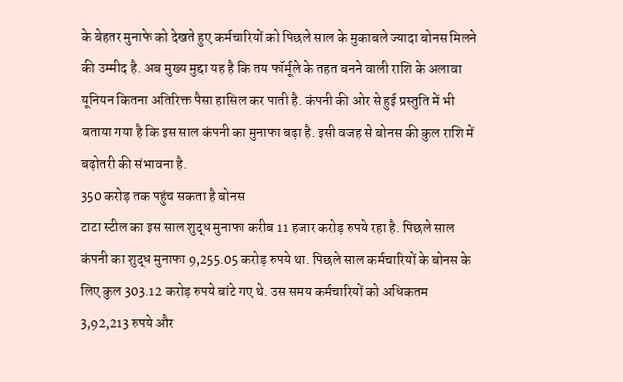के बेहतर मुनाफे को देखते हुए कर्मचारियों को पिछले साल के मुकाबले ज्यादा बोनस मिलने की उम्मीद है. अब मुख्य मुद्दा यह है कि तय फॉर्मूले के तहत बनने वाली राशि के अलावा यूनियन कितना अतिरिक्त पैसा हासिल कर पाती है. कंपनी की ओर से हुई प्रस्तुति में भी बताया गया है कि इस साल कंपनी का मुनाफा बढ़ा है. इसी वजह से बोनस की कुल राशि में बढ़ोतरी की संभावना है.
350 करोड़ तक पहुंच सकता है बोनस
टाटा स्टील का इस साल शुद्ध मुनाफा करीब 11 हजार करोड़ रुपये रहा है. पिछले साल कंपनी का शुद्ध मुनाफा 9,255.05 करोड़ रुपये था. पिछले साल कर्मचारियों के बोनस के लिए कुल 303.12 करोड़ रुपये बांटे गए थे. उस समय कर्मचारियों को अधिकतम 3,92,213 रुपये और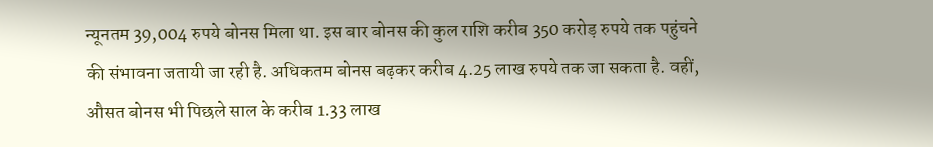न्यूनतम 39,004 रुपये बोनस मिला था. इस बार बोनस की कुल राशि करीब 350 करोड़ रुपये तक पहुंचने की संभावना जतायी जा रही है. अधिकतम बोनस बढ़कर करीब 4.25 लाख रुपये तक जा सकता है. वहीं, औसत बोनस भी पिछले साल के करीब 1.33 लाख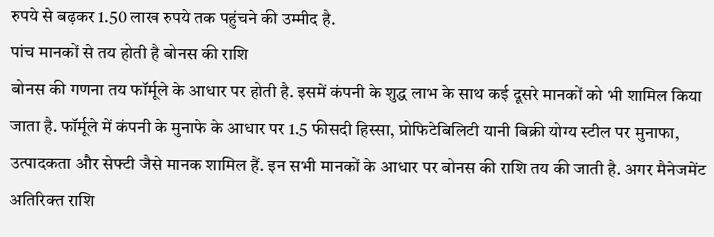रुपये से बढ़कर 1.50 लाख रुपये तक पहुंचने की उम्मीद है.
पांच मानकों से तय होती है बोनस की राशि
बोनस की गणना तय फॉर्मूले के आधार पर होती है. इसमें कंपनी के शुद्ध लाभ के साथ कई दूसरे मानकों को भी शामिल किया जाता है. फॉर्मूले में कंपनी के मुनाफे के आधार पर 1.5 फीसदी हिस्सा, प्रोफिटेबिलिटी यानी बिक्री योग्य स्टील पर मुनाफा, उत्पादकता और सेफ्टी जैसे मानक शामिल हैं. इन सभी मानकों के आधार पर बोनस की राशि तय की जाती है. अगर मैनेजमेंट अतिरिक्त राशि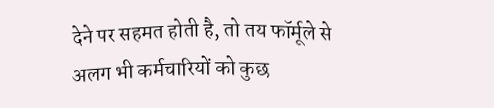देने पर सहमत होती है, तो तय फॉर्मूले से अलग भी कर्मचारियों को कुछ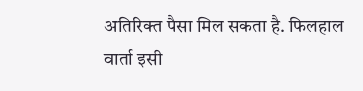अतिरिक्त पैसा मिल सकता है. फिलहाल वार्ता इसी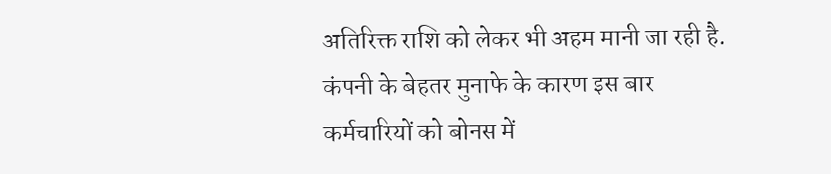अतिरिक्त राशि को लेकर भी अहम मानी जा रही है. कंपनी के बेहतर मुनाफे के कारण इस बार कर्मचारियों को बोनस में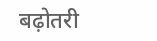बढ़ोतरी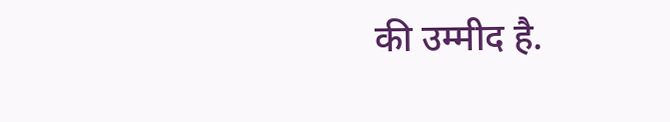की उम्मीद है.